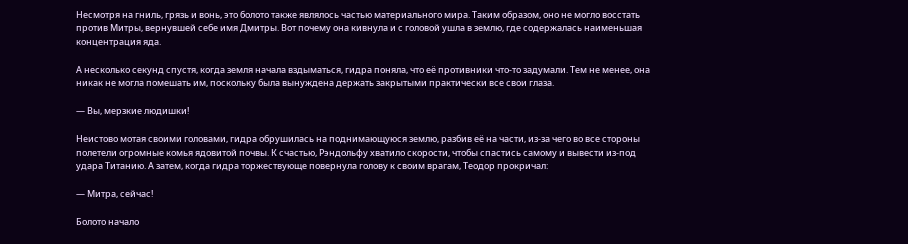Несмотря на гниль, грязь и вонь, это болото также являлось частью материального мира. Таким образом, оно не могло восстать против Митры, вернувшей себе имя Дмитры. Вот почему она кивнула и с головой ушла в землю, где содержалась наименьшая концентрация яда.

А несколько секунд спустя, когда земля начала вздыматься, гидра поняла, что её противники что-то задумали. Тем не менее, она никак не могла помешать им, поскольку была вынуждена держать закрытыми практически все свои глаза.

— Вы, мерзкие людишки!

Неистово мотая своими головами, гидра обрушилась на поднимающуюся землю, разбив её на части, из-за чего во все стороны полетели огромные комья ядовитой почвы. К счастью, Рэндольфу хватило скорости, чтобы спастись самому и вывести из-под удара Титанию. А затем, когда гидра торжествующе повернула голову к своим врагам, Теодор прокричал:

— Митра, сейчас!

Болото начало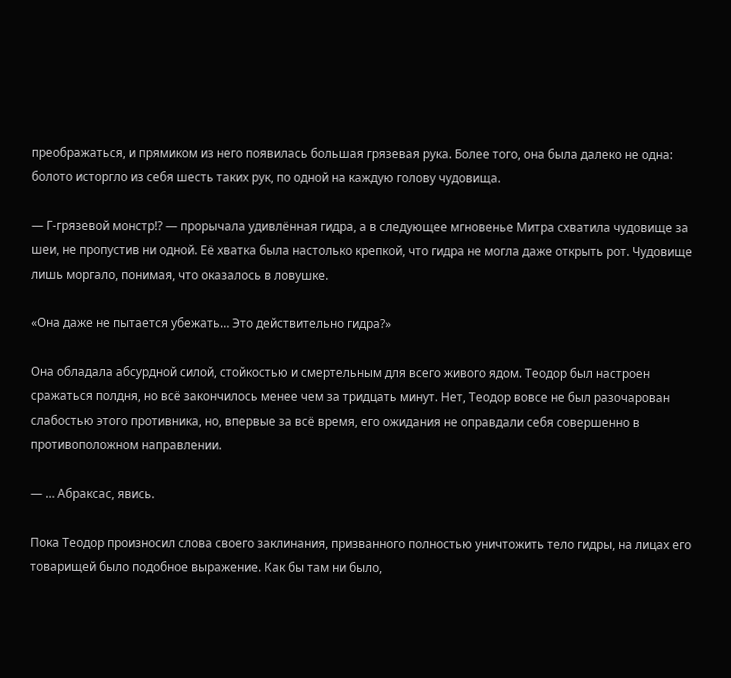преображаться, и прямиком из него появилась большая грязевая рука. Более того, она была далеко не одна: болото исторгло из себя шесть таких рук, по одной на каждую голову чудовища.

— Г-грязевой монстр!? — прорычала удивлённая гидра, а в следующее мгновенье Митра схватила чудовище за шеи, не пропустив ни одной. Её хватка была настолько крепкой, что гидра не могла даже открыть рот. Чудовище лишь моргало, понимая, что оказалось в ловушке.

«Она даже не пытается убежать… Это действительно гидра?»

Она обладала абсурдной силой, стойкостью и смертельным для всего живого ядом. Теодор был настроен сражаться полдня, но всё закончилось менее чем за тридцать минут. Нет, Теодор вовсе не был разочарован слабостью этого противника, но, впервые за всё время, его ожидания не оправдали себя совершенно в противоположном направлении.

— … Абраксас, явись.

Пока Теодор произносил слова своего заклинания, призванного полностью уничтожить тело гидры, на лицах его товарищей было подобное выражение. Как бы там ни было,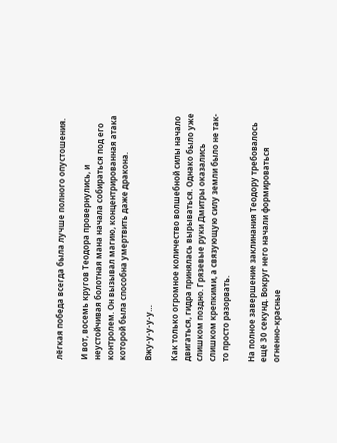лёгкая победа всегда была лучше полного опустошения.

И вот, восемь кругов Теодора провернулись, и неустойчивая болотная мана начала собираться под его контролем. Он вызывал магию, концентрированная атака которой была способна умертвить даже дракона.

Вжу-у-у-у-у…

Как только огромное количество волшебной силы начало двигаться, гидра принялась вырываться. Однако было уже слишком поздно. Грязевые руки Дмитры оказались слишком крепкими, а связующую силу земли было не так-то просто разорвать.

На полное завершение заклинания Теодору требовалось ещё 30 секунд. Вокруг него начали формироваться огненно-красные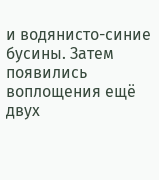и водянисто-синие бусины. Затем появились воплощения ещё двух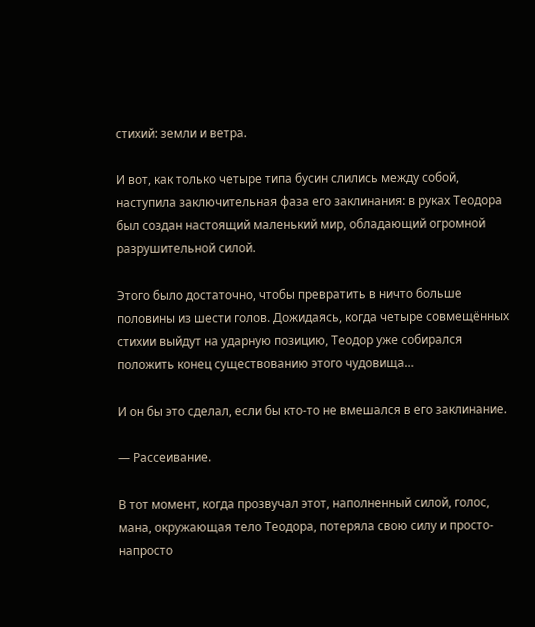стихий: земли и ветра.

И вот, как только четыре типа бусин слились между собой, наступила заключительная фаза его заклинания: в руках Теодора был создан настоящий маленький мир, обладающий огромной разрушительной силой.

Этого было достаточно, чтобы превратить в ничто больше половины из шести голов. Дожидаясь, когда четыре совмещённых стихии выйдут на ударную позицию, Теодор уже собирался положить конец существованию этого чудовища…

И он бы это сделал, если бы кто-то не вмешался в его заклинание.

— Рассеивание.

В тот момент, когда прозвучал этот, наполненный силой, голос, мана, окружающая тело Теодора, потеряла свою силу и просто-напросто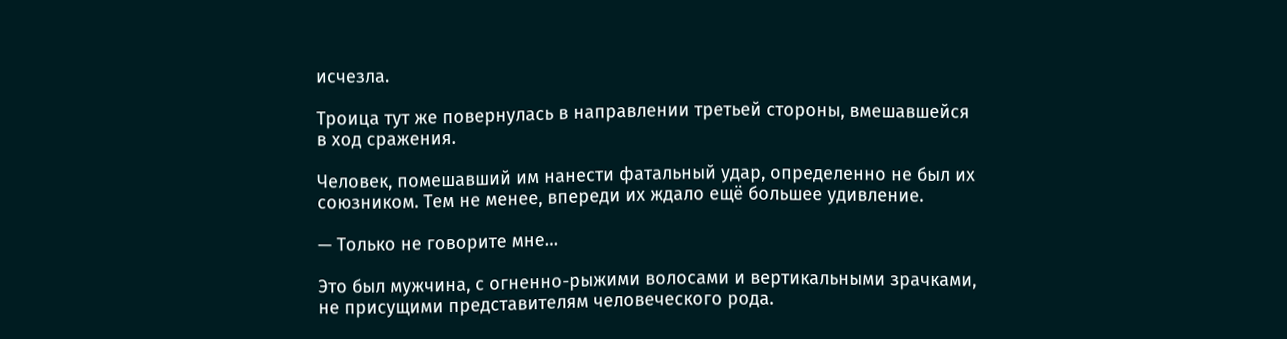исчезла.

Троица тут же повернулась в направлении третьей стороны, вмешавшейся в ход сражения.

Человек, помешавший им нанести фатальный удар, определенно не был их союзником. Тем не менее, впереди их ждало ещё большее удивление.

— Только не говорите мне…

Это был мужчина, с огненно-рыжими волосами и вертикальными зрачками, не присущими представителям человеческого рода.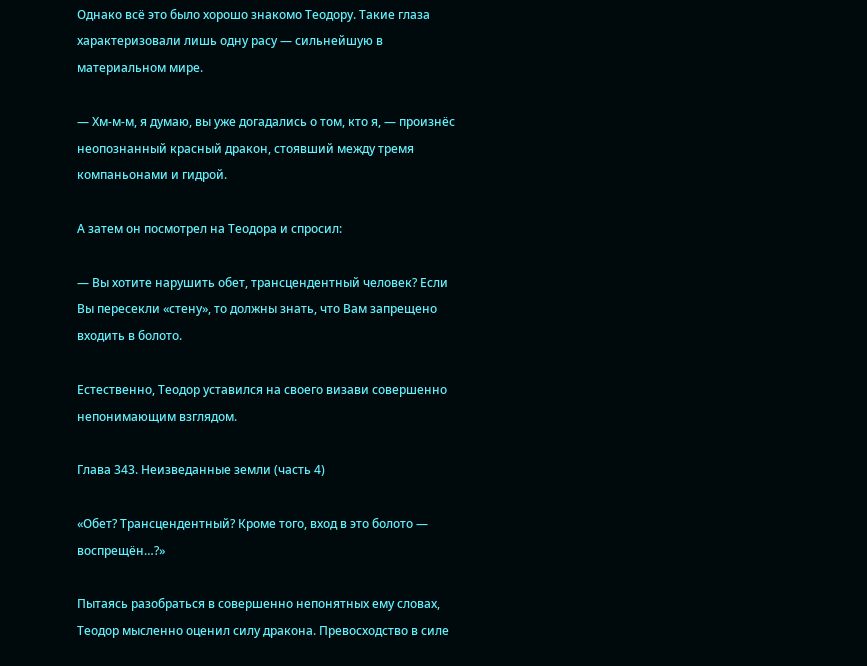Однако всё это было хорошо знакомо Теодору. Такие глаза характеризовали лишь одну расу — сильнейшую в материальном мире.

— Хм-м-м, я думаю, вы уже догадались о том, кто я, — произнёс неопознанный красный дракон, стоявший между тремя компаньонами и гидрой.

А затем он посмотрел на Теодора и спросил:

— Вы хотите нарушить обет, трансцендентный человек? Если Вы пересекли «стену», то должны знать, что Вам запрещено входить в болото.

Естественно, Теодор уставился на своего визави совершенно непонимающим взглядом.

Глава 343. Неизведанные земли (часть 4)

«Обет? Трансцендентный? Кроме того, вход в это болото — воспрещён…?»

Пытаясь разобраться в совершенно непонятных ему словах, Теодор мысленно оценил силу дракона. Превосходство в силе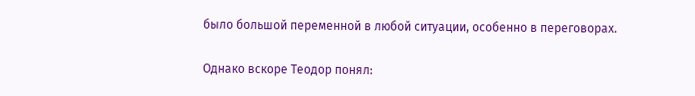было большой переменной в любой ситуации, особенно в переговорах.

Однако вскоре Теодор понял: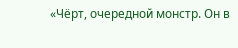«Чёрт, очередной монстр. Он в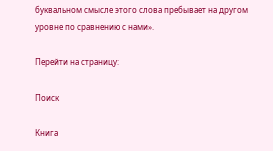буквальном смысле этого слова пребывает на другом уровне по сравнению с нами».

Перейти на страницу:

Поиск

Книга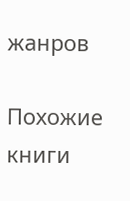жанров

Похожие книги